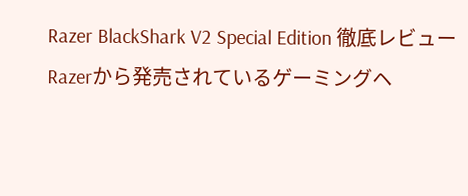Razer BlackShark V2 Special Edition 徹底レビュー
Razerから発売されているゲーミングヘ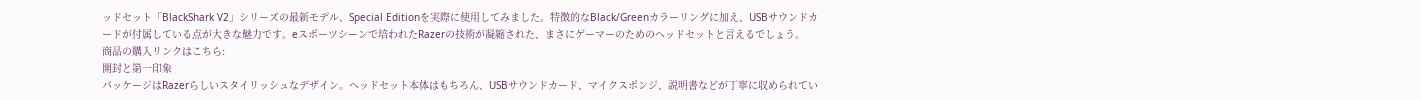ッドセット「BlackShark V2」シリーズの最新モデル、Special Editionを実際に使用してみました。特徴的なBlack/Greenカラーリングに加え、USBサウンドカードが付属している点が大きな魅力です。eスポーツシーンで培われたRazerの技術が凝縮された、まさにゲーマーのためのヘッドセットと言えるでしょう。
商品の購入リンクはこちら:
開封と第一印象
パッケージはRazerらしいスタイリッシュなデザイン。ヘッドセット本体はもちろん、USBサウンドカード、マイクスポンジ、説明書などが丁寧に収められてい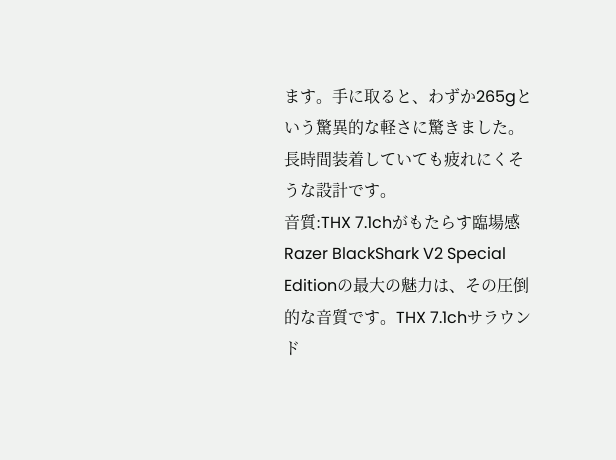ます。手に取ると、わずか265gという驚異的な軽さに驚きました。長時間装着していても疲れにくそうな設計です。
音質:THX 7.1chがもたらす臨場感
Razer BlackShark V2 Special Editionの最大の魅力は、その圧倒的な音質です。THX 7.1chサラウンド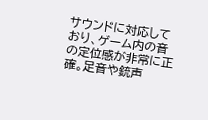サウンドに対応しており、ゲーム内の音の定位感が非常に正確。足音や銃声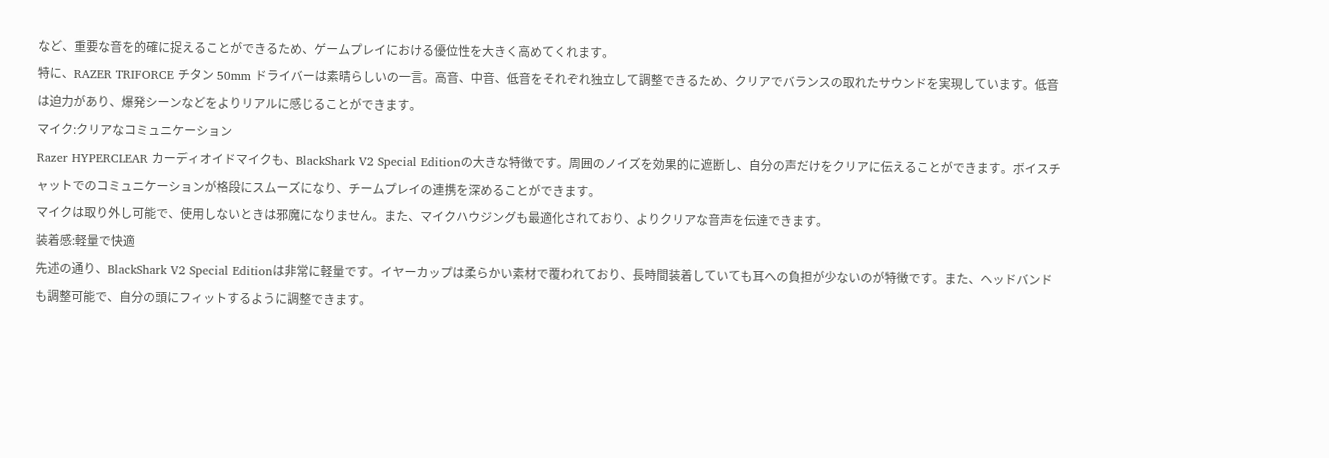など、重要な音を的確に捉えることができるため、ゲームプレイにおける優位性を大きく高めてくれます。
特に、RAZER TRIFORCE チタン 50mm ドライバーは素晴らしいの一言。高音、中音、低音をそれぞれ独立して調整できるため、クリアでバランスの取れたサウンドを実現しています。低音は迫力があり、爆発シーンなどをよりリアルに感じることができます。
マイク:クリアなコミュニケーション
Razer HYPERCLEAR カーディオイドマイクも、BlackShark V2 Special Editionの大きな特徴です。周囲のノイズを効果的に遮断し、自分の声だけをクリアに伝えることができます。ボイスチャットでのコミュニケーションが格段にスムーズになり、チームプレイの連携を深めることができます。
マイクは取り外し可能で、使用しないときは邪魔になりません。また、マイクハウジングも最適化されており、よりクリアな音声を伝達できます。
装着感:軽量で快適
先述の通り、BlackShark V2 Special Editionは非常に軽量です。イヤーカップは柔らかい素材で覆われており、長時間装着していても耳への負担が少ないのが特徴です。また、ヘッドバンドも調整可能で、自分の頭にフィットするように調整できます。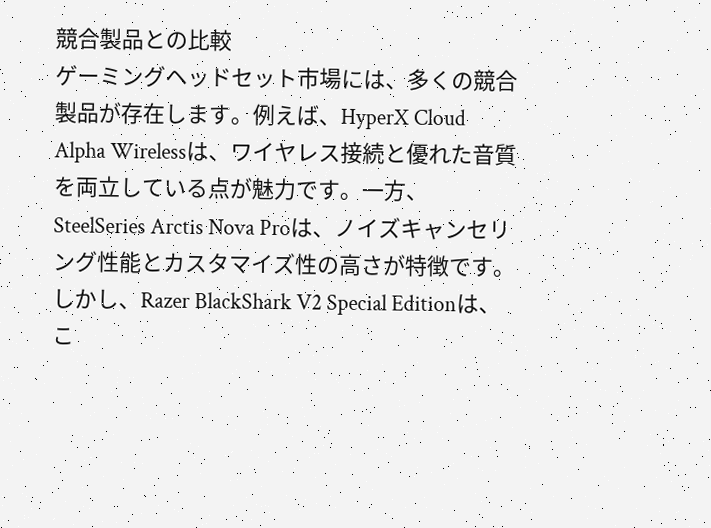競合製品との比較
ゲーミングヘッドセット市場には、多くの競合製品が存在します。例えば、HyperX Cloud Alpha Wirelessは、ワイヤレス接続と優れた音質を両立している点が魅力です。一方、SteelSeries Arctis Nova Proは、ノイズキャンセリング性能とカスタマイズ性の高さが特徴です。
しかし、Razer BlackShark V2 Special Editionは、こ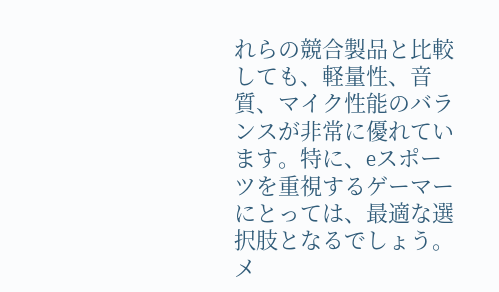れらの競合製品と比較しても、軽量性、音質、マイク性能のバランスが非常に優れています。特に、eスポーツを重視するゲーマーにとっては、最適な選択肢となるでしょう。
メ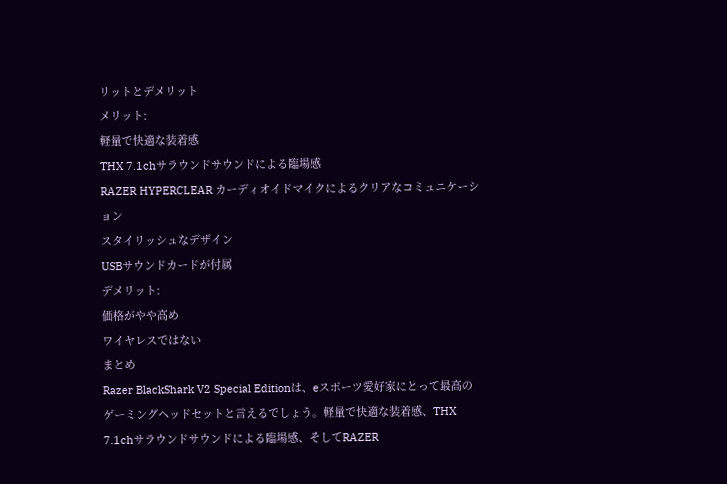リットとデメリット
メリット:
軽量で快適な装着感
THX 7.1chサラウンドサウンドによる臨場感
RAZER HYPERCLEAR カーディオイドマイクによるクリアなコミュニケーション
スタイリッシュなデザイン
USBサウンドカードが付属
デメリット:
価格がやや高め
ワイヤレスではない
まとめ
Razer BlackShark V2 Special Editionは、eスポーツ愛好家にとって最高のゲーミングヘッドセットと言えるでしょう。軽量で快適な装着感、THX 7.1chサラウンドサウンドによる臨場感、そしてRAZER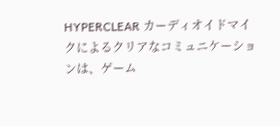HYPERCLEAR カーディオイドマイクによるクリアなコミュニケーションは、ゲーム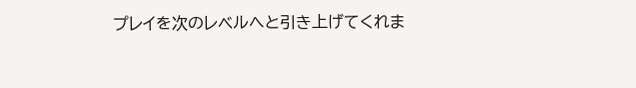プレイを次のレベルへと引き上げてくれま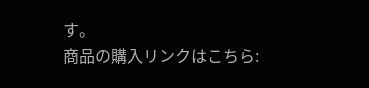す。
商品の購入リンクはこちら: